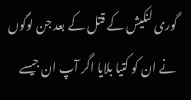گوری لنکیش کے قتل کے بعد جن لوگوں نے ان کو کتیا بلایا اگر آپ ان جیسے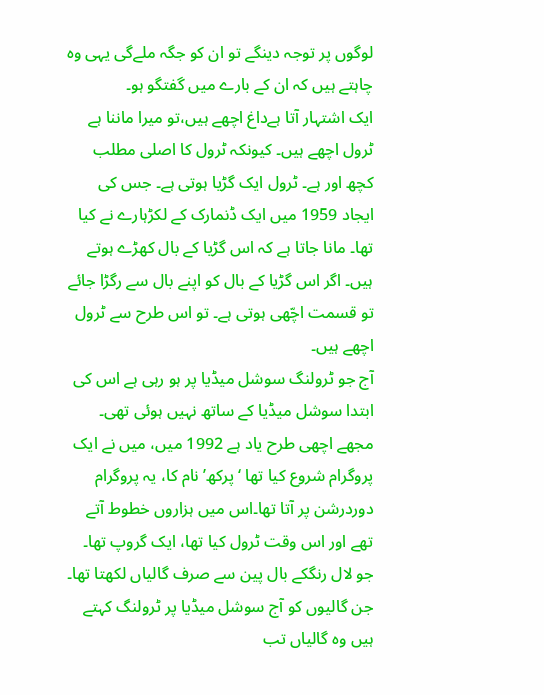لوگوں پر توجہ دینگے تو ان کو جگہ ملےگی یہی وہ چاہتے ہیں کہ ان کے بارے میں گفتگو ہو۔
ایک اشتہار آتا ہےداغ اچھے ہیں،تو میرا ماننا ہے ٹرول اچھے ہیں۔ کیونکہ ٹرول کا اصلی مطلب کچھ اور ہے۔ ٹرول ایک گڑیا ہوتی ہے۔ جس کی ایجاد 1959 میں ایک ڈنمارک کے لکڑہارے نے کیا تھا۔ مانا جاتا ہے کہ اس گڑیا کے بال کھڑے ہوتے ہیں۔ اگر اس گڑیا کے بال کو اپنے بال سے رگڑا جائے تو قسمت اچّھی ہوتی ہے۔ تو اس طرح سے ٹرول اچھے ہیں۔
آج جو ٹرولنگ سوشل میڈیا پر ہو رہی ہے اس کی ابتدا سوشل میڈیا کے ساتھ نہیں ہوئی تھی۔ مجھے اچھی طرح یاد ہے 1992 میں، میں نے ایک پروگرام شروع کیا تھا ‘پرکھ’ نام کا، یہ پروگرام دوردرشن پر آتا تھا۔اس میں ہزاروں خطوط آتے تھے اور اس وقت ٹرول کیا تھا، ایک گروپ تھا۔ جو لال رنگکے بال پین سے صرف گالیاں لکھتا تھا۔ جن گالیوں کو آج سوشل میڈیا پر ٹرولنگ کہتے ہیں وہ گالیاں تب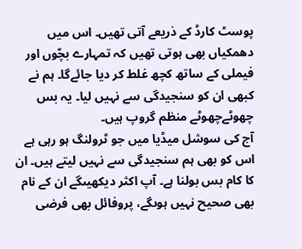پوسٹ کارڈ کے ذریعے آتی تھیں۔ اس میں دھمکیاں بھی ہوتی تھیں کہ تمہارے بچّوں اور فیملی کے ساتھ کچھ غلط کر دیا جائےگا۔ ہم نے کبھی ان کو سنجیدگی سے نہیں لیا۔ یہ بس چھوٹےچھوٹے منظم گروپ ہیں۔
آج کی سوشل میڈیا میں جو ٹرولنگ ہو رہی ہے اس کو بھی ہم سنجیدگی سے نہیں لیتے ہیں۔ ان کا کام بس بولنا ہے۔ آپ اکثر دیکھیںگے ان کے نام بھی صحیح نہیں ہوںگے، پروفائل بھی فرضی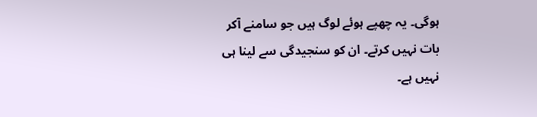ہوگی۔ یہ چھپے ہوئے لوگ ہیں جو سامنے آکر بات نہیں کرتے۔ ان کو سنجیدگی سے لینا ہی نہیں ہے۔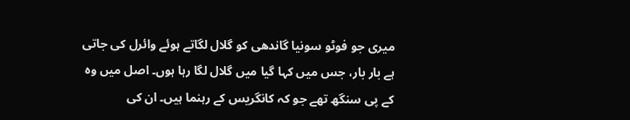میری جو فوٹو سونیا گاندھی کو گلال لگاتے ہوئے وائرل کی جاتی ہے بار بار، جس میں کہا گیا میں گلال لگا رہا ہوں۔ اصل میں وہ کے پی سنگھ تھے جو کہ کانگریس کے رہنما ہیں۔ ان کی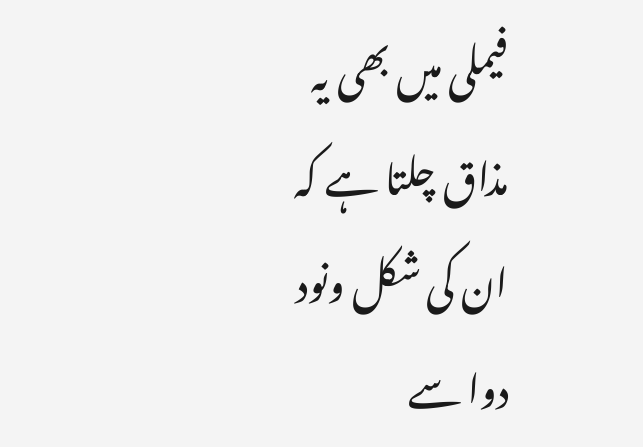فیملی میں بھی یہ مذاق چلتا ہے کہ ان کی شکل ونود دوا سے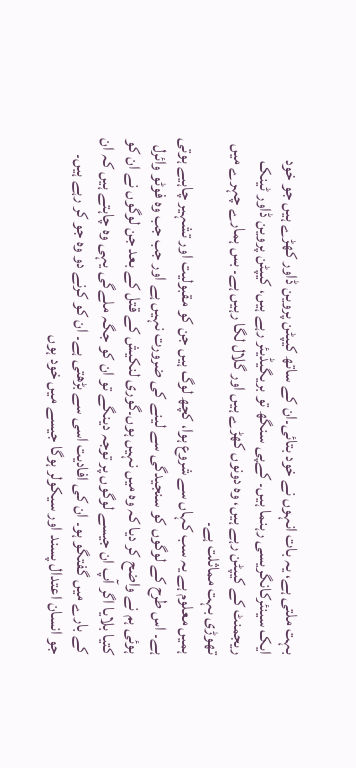بہت ملتی ہے، یہ بات انہوں نے خود بتائی۔ان کے ساتھ کیپٹن پروین ڈاور کھڑے ہیں جو خود ایک سینئرکانگریسی رہنما ہیں۔ کےپی سنگھ تو بریگیڈیئر رہے ہیں، کیپٹن پروین ڈاور ٹینک ریجمنٹ کے کیپٹن رہے ہیں، وہ دونوں کھڑے ہیں اور گلال لگا رہیں ہے۔ بس ہمارے چہرے میں تھوڑی بہت مماثلت ہے۔
ہمیں معلوم ہے یہ سب کہاں سے شروع ہوا، کچھ لوگ ہیں جن کو مقبولیت اور تشہیر چاہیے ہوتی ہے۔ اس طرح کے لوگوں کو سنجیدگی سے لینے کی ضرورت نہیں ہے اور جب جب وہ فوٹو وائرل ہوئی ہم نے واضح کر دیا کہ وہ میں نہیں ہوں۔گوری لنکیش کے قتل کے بعد جن لوگوں نے ان کو کتیا بلایا اگر آپ ان جیسے لوگوں پر توجہ دینگے تو ان کو جگہ ملےگی یہی وہ چاہتے ہیں کہ ان کے بارے میں گفتگو ہو۔ ان کی افادیت اسی سے بڑھتی ہے۔ ان کو کرنے دو وہ جو کر رہے ہیں۔
جو انسان اعتدال پسند اور سیکولر ہوگا جیسے میں خود ہوں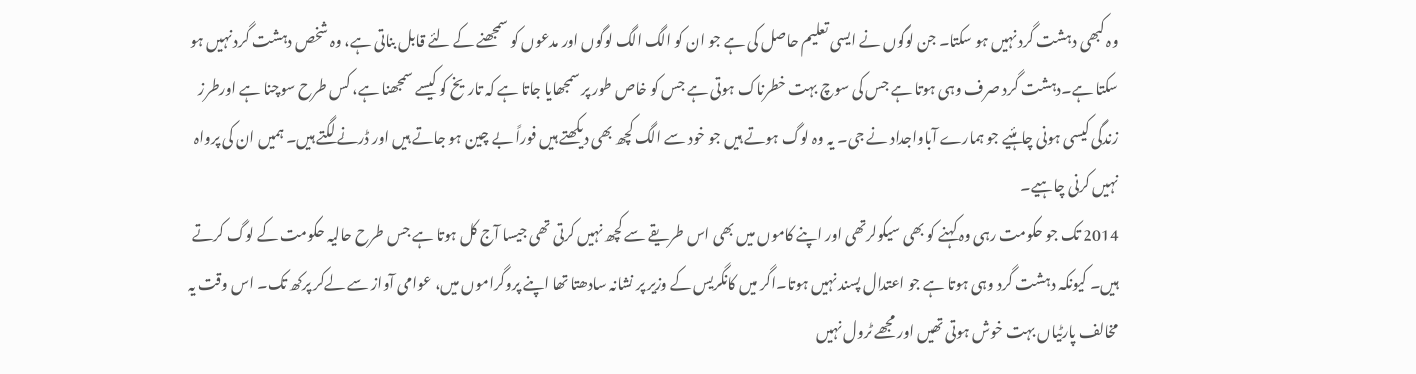وہ کبھی دہشت گرد نہیں ہو سکتا۔ جن لوگوں نے ایسی تعلیم حاصل کی ہے جو ان کو الگ الگ لوگوں اور مدعوں کو سمجھنے کے لئے قابل بناتی ہے، وہ شخص دہشت گرد نہیں ہو سکتا ہے۔دہشت گرد صرف وہی ہوتا ہے جس کی سوچ بہت خطرناک ہوتی ہے جس کو خاص طور پر سمجھایا جاتا ہے کہ تاریخ کو کیسے سمجھنا ہے، کس طرح سوچنا ہے اورطرز زندگی کیسی ہونی چاہئیے جو ہمارے آباواجداد نے جی۔ یہ وہ لوگ ہوتے ہیں جو خود سے الگ کچھ بھی دیکھتے ہیں فوراً بے چین ہو جاتے ہیں اور ڈرنے لگتے ہیں۔ ہمیں ان کی پرواہ نہیں کرنی چاہیے۔
2014 تک جو حکومت رہی وہ کہنے کو بھی سیکولرتھی اور اپنے کاموں میں بھی اس طریقے سے کچھ نہیں کرتی تھی جیسا آج کل ہوتا ہے جس طرح حالیہ حکومت کے لوگ کرتے ہیں۔ کیونکہ دہشت گرد وہی ہوتا ہے جو اعتدال پسند نہیں ہوتا۔اگر میں کانگریس کے وزیر پر نشانہ سادھتا تھا اپنے پروگراموں میں، عوامی آواز سے لےکر پرکھ تک۔ اس وقت یہ مخالف پارٹیاں بہت خوش ہوتی تھیں اور مجھے ٹرول نہیں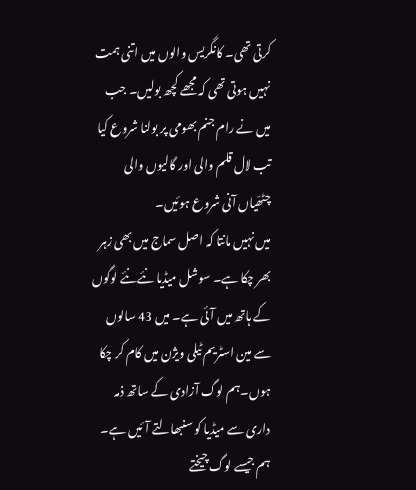کرتی تھی۔ کانگریس والوں میں اتنی ہمت نہیں ہوتی تھی کہ مجھے کچھ بولیں۔ جب میں نے رام جنم بھومی پر بولنا شروع کیا تب لال قلم والی اور گالیوں والی چٹھّیاں آنی شروع ہوئیں۔
میں نہیں مانتا کہ اصل سماج میں بھی زہر بھر چکا ہے۔ سوشل میڈیا نئےنئے لوگوں کے ہاتھ میں آئی ہے۔ میں 43 سالوں سے مین اسٹریم ٹیلی ویژن میں کام کر چکا ہوں۔ہم لوگ آزادی کے ساتھ ذمہ داری سے میڈیا کو سنبھالتے آئیں ہے۔ ہم جیسے لوگ چیختے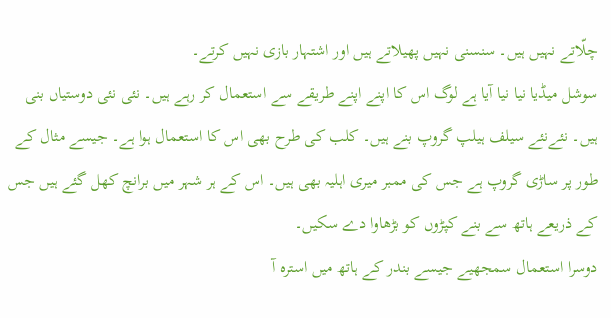چلّاتے نہیں ہیں۔ سنسنی نہیں پھیلاتے ہیں اور اشتہار بازی نہیں کرتے۔
سوشل میڈیا نیا نیا آیا ہے لوگ اس کا اپنے اپنے طریقے سے استعمال کر رہے ہیں۔ نئی نئی دوستیاں بنی ہیں۔ نئےنئے سیلف ہیلپ گروپ بنے ہیں۔ کلب کی طرح بھی اس کا استعمال ہوا ہے۔ جیسے مثال کے طور پر ساڑی گروپ ہے جس کی ممبر میری اہلیہ بھی ہیں۔ اس کے ہر شہر میں برانچ کھل گئے ہیں جس کے ذریعے ہاتھ سے بنے کپڑوں کو بڑھاوا دے سکیں۔
دوسرا استعمال سمجھیے جیسے بندر کے ہاتھ میں استرہ آ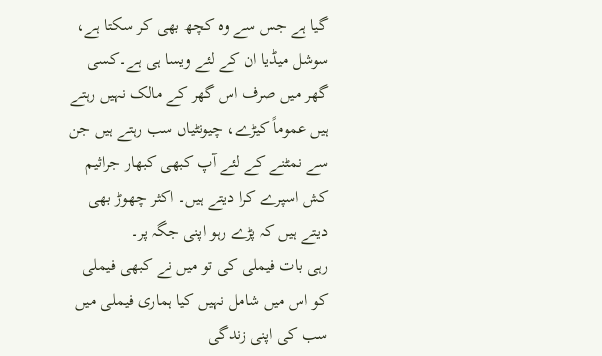گیا ہے جس سے وہ کچھ بھی کر سکتا ہے، سوشل میڈیا ان کے لئے ویسا ہی ہے۔کسی گھر میں صرف اس گھر کے مالک نہیں رہتے ہیں عموماً کیڑے، چیونٹیاں سب رہتے ہیں جن سے نمٹنے کے لئے آپ کبھی کبھار جراثیم کش اسپرے کرا دیتے ہیں۔ اکثر چھوڑ بھی دیتے ہیں کہ پڑے رہو اپنی جگہ پر۔
رہی بات فیملی کی تو میں نے کبھی فیملی کو اس میں شامل نہیں کیا ہماری فیملی میں سب کی اپنی زندگی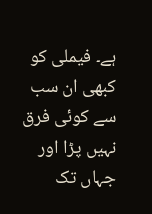ہے۔ فیملی کو کبھی ان سب سے کوئی فرق نہیں پڑا اور جہاں تک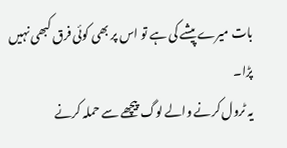بات میرے پیشے کی ہے تو اس پر بھی کوئی فرق کبھی نہیں پڑا۔
یہ ٹرول کرنے والے لوگ پیچھے سے حملہ کرنے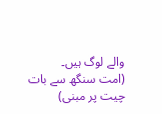والے لوگ ہیں۔
(امت سنگھ سے بات چیت پر مبنی)